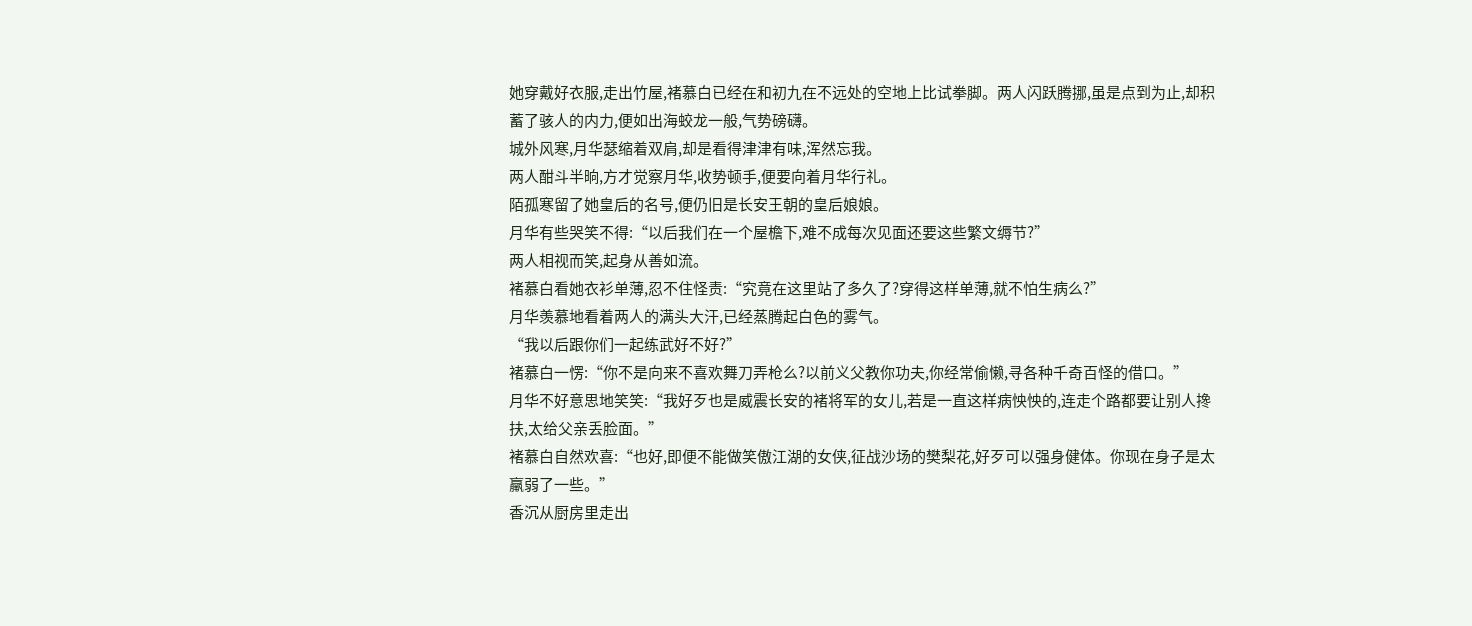她穿戴好衣服,走出竹屋,褚慕白已经在和初九在不远处的空地上比试拳脚。两人闪跃腾挪,虽是点到为止,却积蓄了骇人的内力,便如出海蛟龙一般,气势磅礴。
城外风寒,月华瑟缩着双肩,却是看得津津有味,浑然忘我。
两人酣斗半晌,方才觉察月华,收势顿手,便要向着月华行礼。
陌孤寒留了她皇后的名号,便仍旧是长安王朝的皇后娘娘。
月华有些哭笑不得:“以后我们在一个屋檐下,难不成每次见面还要这些繁文缛节?”
两人相视而笑,起身从善如流。
褚慕白看她衣衫单薄,忍不住怪责:“究竟在这里站了多久了?穿得这样单薄,就不怕生病么?”
月华羡慕地看着两人的满头大汗,已经蒸腾起白色的雾气。
“我以后跟你们一起练武好不好?”
褚慕白一愣:“你不是向来不喜欢舞刀弄枪么?以前义父教你功夫,你经常偷懒,寻各种千奇百怪的借口。”
月华不好意思地笑笑:“我好歹也是威震长安的褚将军的女儿,若是一直这样病怏怏的,连走个路都要让别人搀扶,太给父亲丢脸面。”
褚慕白自然欢喜:“也好,即便不能做笑傲江湖的女侠,征战沙场的樊梨花,好歹可以强身健体。你现在身子是太羸弱了一些。”
香沉从厨房里走出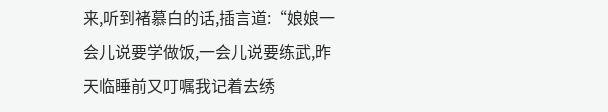来,听到褚慕白的话,插言道:“娘娘一会儿说要学做饭,一会儿说要练武,昨天临睡前又叮嘱我记着去绣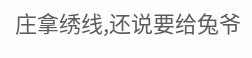庄拿绣线,还说要给兔爷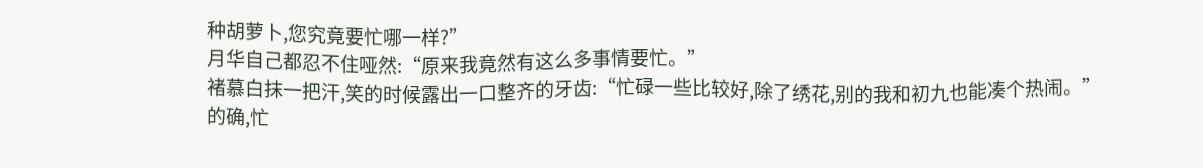种胡萝卜,您究竟要忙哪一样?”
月华自己都忍不住哑然:“原来我竟然有这么多事情要忙。”
褚慕白抹一把汗,笑的时候露出一口整齐的牙齿:“忙碌一些比较好,除了绣花,别的我和初九也能凑个热闹。”
的确,忙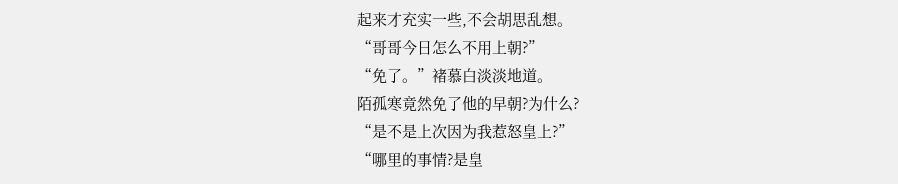起来才充实一些,不会胡思乱想。
“哥哥今日怎么不用上朝?”
“免了。”褚慕白淡淡地道。
陌孤寒竟然免了他的早朝?为什么?
“是不是上次因为我惹怒皇上?”
“哪里的事情?是皇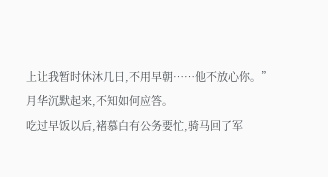上让我暂时休沐几日,不用早朝……他不放心你。”
月华沉默起来,不知如何应答。
吃过早饭以后,褚慕白有公务要忙,骑马回了军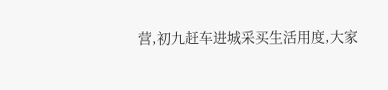营,初九赶车进城采买生活用度,大家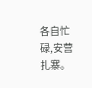各自忙碌,安营扎寨。